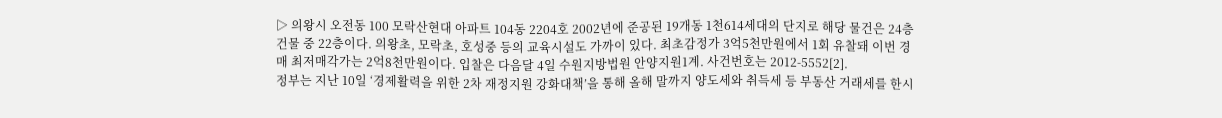▷ 의왕시 오전동 100 모락산현대 아파트 104동 2204호 2002년에 준공된 19개동 1천614세대의 단지로 해당 물건은 24층 건물 중 22층이다. 의왕초, 모락초, 호성중 등의 교육시설도 가까이 있다. 최초감정가 3억5천만원에서 1회 유찰돼 이번 경매 최저매각가는 2억8천만원이다. 입찰은 다음달 4일 수원지방법원 안양지원1계. 사건번호는 2012-5552[2].
정부는 지난 10일 ‘경제활력을 위한 2차 재정지원 강화대책’을 통해 올해 말까지 양도세와 취득세 등 부동산 거래세를 한시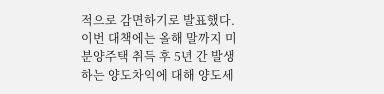적으로 감면하기로 발표했다. 이번 대책에는 올해 말까지 미분양주택 취득 후 5년 간 발생하는 양도차익에 대해 양도세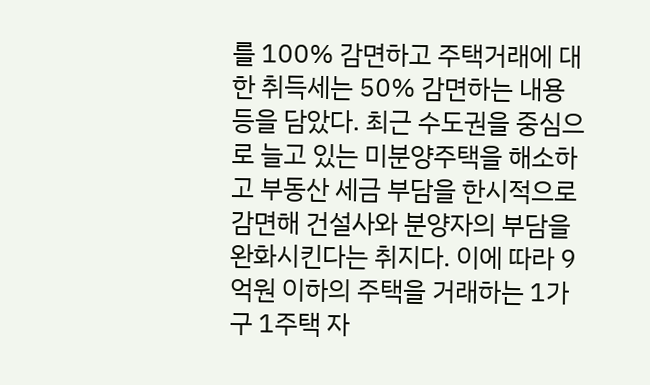를 100% 감면하고 주택거래에 대한 취득세는 50% 감면하는 내용 등을 담았다. 최근 수도권을 중심으로 늘고 있는 미분양주택을 해소하고 부동산 세금 부담을 한시적으로 감면해 건설사와 분양자의 부담을 완화시킨다는 취지다. 이에 따라 9억원 이하의 주택을 거래하는 1가구 1주택 자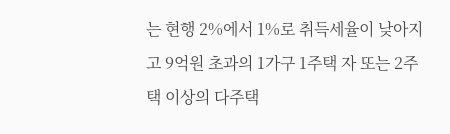는 현행 2%에서 1%로 취득세율이 낮아지고 9억원 초과의 1가구 1주택 자 또는 2주택 이상의 다주택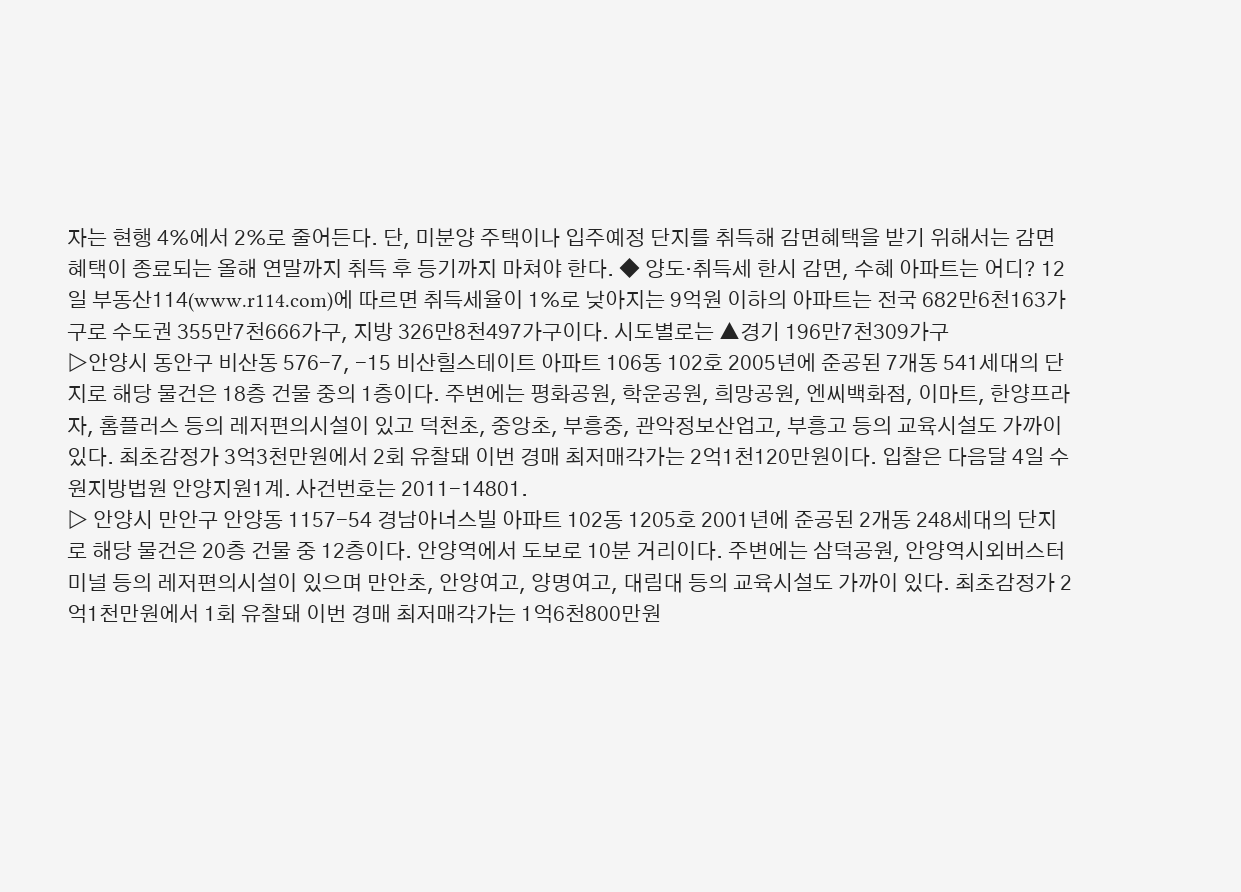자는 현행 4%에서 2%로 줄어든다. 단, 미분양 주택이나 입주예정 단지를 취득해 감면혜택을 받기 위해서는 감면혜택이 종료되는 올해 연말까지 취득 후 등기까지 마쳐야 한다. ◆ 양도·취득세 한시 감면, 수혜 아파트는 어디? 12일 부동산114(www.r114.com)에 따르면 취득세율이 1%로 낮아지는 9억원 이하의 아파트는 전국 682만6천163가구로 수도권 355만7천666가구, 지방 326만8천497가구이다. 시도별로는 ▲경기 196만7천309가구
▷안양시 동안구 비산동 576-7, -15 비산힐스테이트 아파트 106동 102호 2005년에 준공된 7개동 541세대의 단지로 해당 물건은 18층 건물 중의 1층이다. 주변에는 평화공원, 학운공원, 희망공원, 엔씨백화점, 이마트, 한양프라자, 홈플러스 등의 레저편의시설이 있고 덕천초, 중앙초, 부흥중, 관악정보산업고, 부흥고 등의 교육시설도 가까이 있다. 최초감정가 3억3천만원에서 2회 유찰돼 이번 경매 최저매각가는 2억1천120만원이다. 입찰은 다음달 4일 수원지방법원 안양지원1계. 사건번호는 2011-14801.
▷ 안양시 만안구 안양동 1157-54 경남아너스빌 아파트 102동 1205호 2001년에 준공된 2개동 248세대의 단지로 해당 물건은 20층 건물 중 12층이다. 안양역에서 도보로 10분 거리이다. 주변에는 삼덕공원, 안양역시외버스터미널 등의 레저편의시설이 있으며 만안초, 안양여고, 양명여고, 대림대 등의 교육시설도 가까이 있다. 최초감정가 2억1천만원에서 1회 유찰돼 이번 경매 최저매각가는 1억6천800만원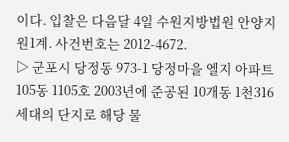이다. 입찰은 다음달 4일 수원지방법원 안양지원1계. 사건번호는 2012-4672.
▷ 군포시 당정동 973-1 당정마을 엘지 아파트 105동 1105호 2003년에 준공된 10개동 1천316세대의 단지로 해당 물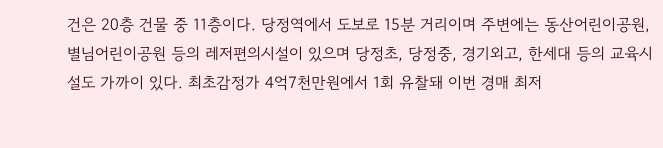건은 20층 건물 중 11층이다. 당정역에서 도보로 15분 거리이며 주변에는 동산어린이공원, 별님어린이공원 등의 레저편의시설이 있으며 당정초, 당정중, 경기외고, 한세대 등의 교육시설도 가까이 있다. 최초감정가 4억7천만원에서 1회 유찰돼 이번 경매 최저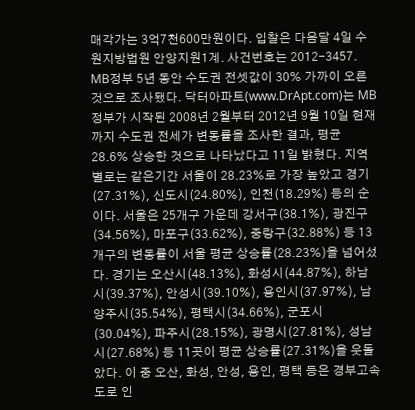매각가는 3억7천600만원이다. 입찰은 다음달 4일 수원지방법원 안양지원1계. 사건번호는 2012-3457.
MB정부 5년 동안 수도권 전셋값이 30% 가까이 오른 것으로 조사됐다. 닥터아파트(www.DrApt.com)는 MB정부가 시작된 2008년 2월부터 2012년 9월 10일 현재까지 수도권 전세가 변동률을 조사한 결과, 평균 28.6% 상승한 것으로 나타났다고 11일 밝혔다. 지역별로는 같은기간 서울이 28.23%로 가장 높았고 경기(27.31%), 신도시(24.80%), 인천(18.29%) 등의 순이다. 서울은 25개구 가운데 강서구(38.1%), 광진구(34.56%), 마포구(33.62%), 중랑구(32.88%) 등 13개구의 변동률이 서울 평균 상승률(28.23%)을 넘어섰다. 경기는 오산시(48.13%), 화성시(44.87%), 하남시(39.37%), 안성시(39.10%), 용인시(37.97%), 남양주시(35.54%), 평택시(34.66%), 군포시(30.04%), 파주시(28.15%), 광명시(27.81%), 성남시(27.68%) 등 11곳이 평균 상승률(27.31%)을 웃돌았다. 이 중 오산, 화성, 안성, 용인, 평택 등은 경부고속도로 인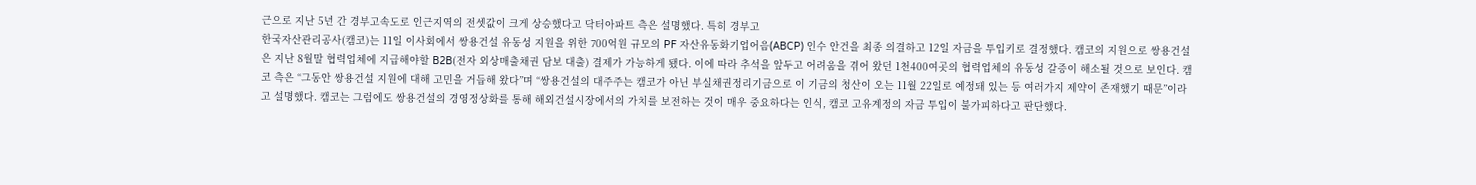근으로 지난 5년 간 경부고속도로 인근지역의 전셋값이 크게 상승했다고 닥터아파트 측은 설명했다. 특히 경부고
한국자산관리공사(캠코)는 11일 이사회에서 쌍용건설 유동성 지원을 위한 700억원 규모의 PF 자산유동화기업어음(ABCP) 인수 안건을 최종 의결하고 12일 자금을 투입키로 결정했다. 캠코의 지원으로 쌍용건설은 지난 8월말 협력업체에 지급해야할 B2B(전자 외상매출채권 담보 대출) 결제가 가능하게 됐다. 이에 따라 추석을 앞두고 어려움을 겪어 왔던 1천400여곳의 협력업체의 유동성 갈증이 해소될 것으로 보인다. 캠코 측은 “그동안 쌍용건설 지원에 대해 고민을 거듭해 왔다”며 “쌍용건설의 대주주는 캠코가 아닌 부실채권정리기금으로 이 기금의 청산이 오는 11월 22일로 예정돼 있는 등 여러가지 제약이 존재했기 때문”이라고 설명했다. 캠코는 그럼에도 쌍용건설의 경영정상화를 통해 해외건설시장에서의 가치를 보전하는 것이 매우 중요하다는 인식, 캠코 고유계정의 자금 투입이 불가피하다고 판단했다.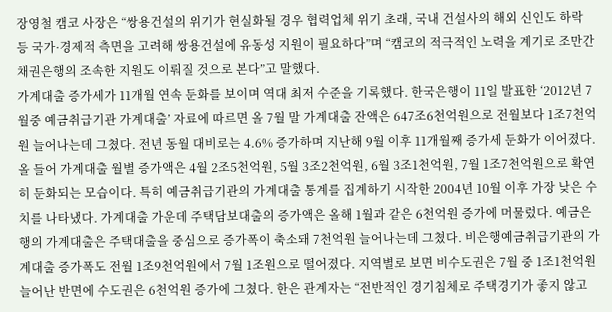장영철 캠코 사장은 “쌍용건설의 위기가 현실화될 경우 협력업체 위기 초래, 국내 건설사의 해외 신인도 하락 등 국가·경제적 측면을 고려해 쌍용건설에 유동성 지원이 필요하다”며 “캠코의 적극적인 노력을 계기로 조만간 채권은행의 조속한 지원도 이뤄질 것으로 본다”고 말했다.
가계대출 증가세가 11개월 연속 둔화를 보이며 역대 최저 수준을 기록했다. 한국은행이 11일 발표한 ‘2012년 7월중 예금취급기관 가계대출’ 자료에 따르면 올 7월 말 가계대출 잔액은 647조6천억원으로 전월보다 1조7천억원 늘어나는데 그쳤다. 전년 동월 대비로는 4.6% 증가하며 지난해 9월 이후 11개월째 증가세 둔화가 이어졌다. 올 들어 가계대출 월별 증가액은 4월 2조5천억원, 5월 3조2천억원, 6월 3조1천억원, 7월 1조7천억원으로 확연히 둔화되는 모습이다. 특히 예금취급기관의 가계대출 통계를 집계하기 시작한 2004년 10월 이후 가장 낮은 수치를 나타냈다. 가계대출 가운데 주택담보대출의 증가액은 올해 1월과 같은 6천억원 증가에 머물렀다. 예금은행의 가계대출은 주택대출을 중심으로 증가폭이 축소돼 7천억원 늘어나는데 그쳤다. 비은행예금취급기관의 가계대출 증가폭도 전월 1조9천억원에서 7월 1조원으로 떨어졌다. 지역별로 보면 비수도권은 7월 중 1조1천억원 늘어난 반면에 수도권은 6천억원 증가에 그쳤다. 한은 관계자는 “전반적인 경기침체로 주택경기가 좋지 않고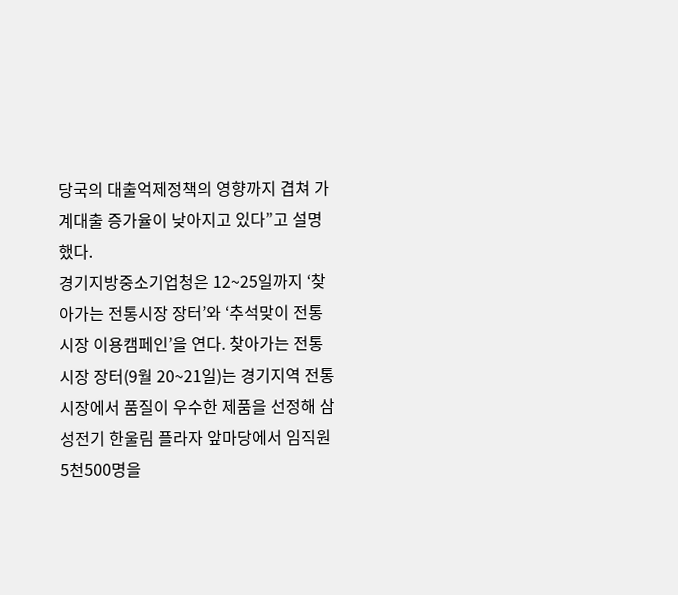당국의 대출억제정책의 영향까지 겹쳐 가계대출 증가율이 낮아지고 있다”고 설명했다.
경기지방중소기업청은 12~25일까지 ‘찾아가는 전통시장 장터’와 ‘추석맞이 전통시장 이용캠페인’을 연다. 찾아가는 전통시장 장터(9월 20~21일)는 경기지역 전통시장에서 품질이 우수한 제품을 선정해 삼성전기 한울림 플라자 앞마당에서 임직원 5천500명을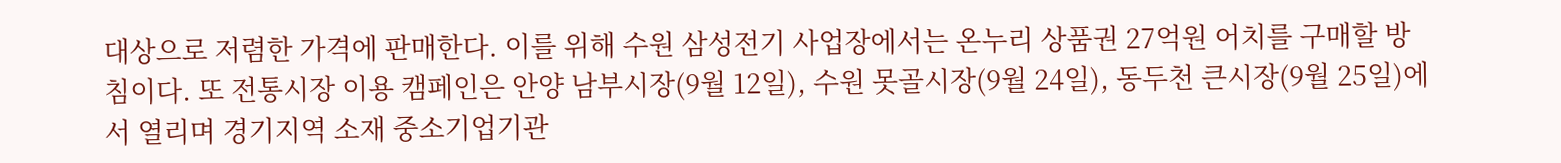대상으로 저렴한 가격에 판매한다. 이를 위해 수원 삼성전기 사업장에서는 온누리 상품권 27억원 어치를 구매할 방침이다. 또 전통시장 이용 캠페인은 안양 남부시장(9월 12일), 수원 못골시장(9월 24일), 동두천 큰시장(9월 25일)에서 열리며 경기지역 소재 중소기업기관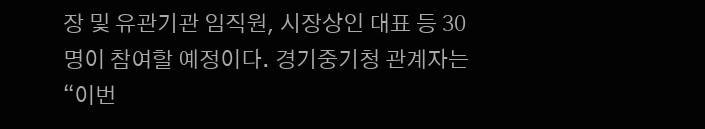장 및 유관기관 임직원, 시장상인 대표 등 30명이 참여할 예정이다. 경기중기청 관계자는 “이번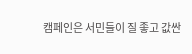캠페인은 서민들이 질 좋고 값싼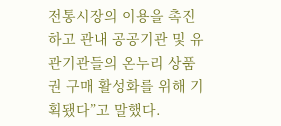전통시장의 이용을 촉진하고 관내 공공기관 및 유관기관들의 온누리 상품권 구매 활성화를 위해 기획됐다”고 말했다.